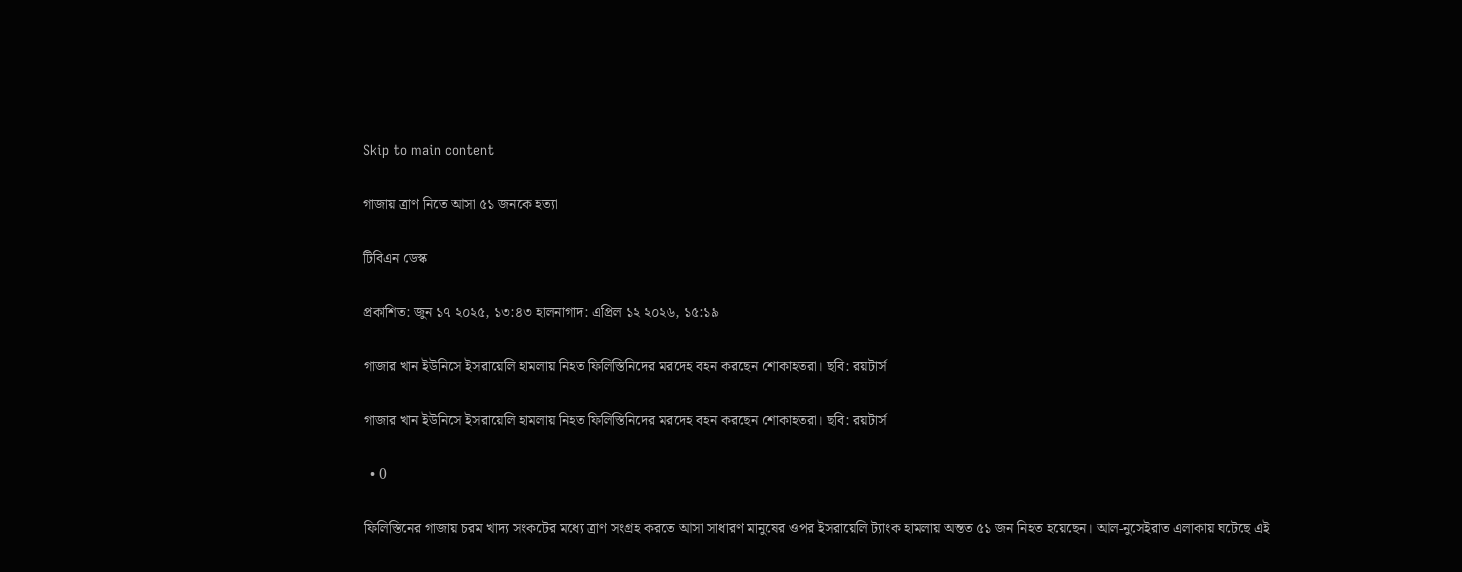Skip to main content

গাজায় ত্রাণ নিতে আসা ৫১ জনকে হত্যা

টিবিএন ডেস্ক

প্রকাশিত: জুন ১৭ ২০২৫, ১৩:৪৩ হালনাগাদ: এপ্রিল ১২ ২০২৬, ১৫:১৯

গাজার খান ইউনিসে ইসরায়েলি হামলায় নিহত ফিলিস্তিনিদের মরদেহ বহন করছেন শোকাহতরা। ছবি: রয়টার্স

গাজার খান ইউনিসে ইসরায়েলি হামলায় নিহত ফিলিস্তিনিদের মরদেহ বহন করছেন শোকাহতরা। ছবি: রয়টার্স

  • 0

ফিলিস্তিনের গাজায় চরম খাদ্য সংকটের মধ্যে ত্রাণ সংগ্রহ করতে আসা সাধারণ মানুষের ওপর ইসরায়েলি ট্যাংক হামলায় অন্তত ৫১ জন নিহত হয়েছেন। আল-নুসেইরাত এলাকায় ঘটেছে এই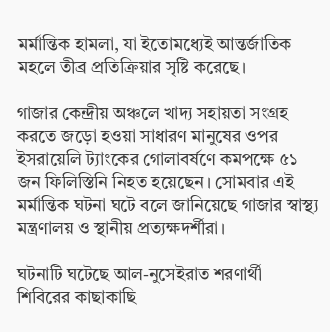মর্মান্তিক হামলা, যা ইতোমধ্যেই আন্তর্জাতিক মহলে তীব্র প্রতিক্রিয়ার সৃষ্টি করেছে।

গাজার কেন্দ্রীয় অঞ্চলে খাদ্য সহায়তা সংগ্রহ করতে জড়ো হওয়া সাধারণ মানুষের ওপর ইসরায়েলি ট্যাংকের গোলাবর্ষণে কমপক্ষে ৫১ জন ফিলিস্তিনি নিহত হয়েছেন। সোমবার এই মর্মান্তিক ঘটনা ঘটে বলে জানিয়েছে গাজার স্বাস্থ্য মন্ত্রণালয় ও স্থানীয় প্রত্যক্ষদর্শীরা।

ঘটনাটি ঘটেছে আল-নুসেইরাত শরণার্থী শিবিরের কাছাকাছি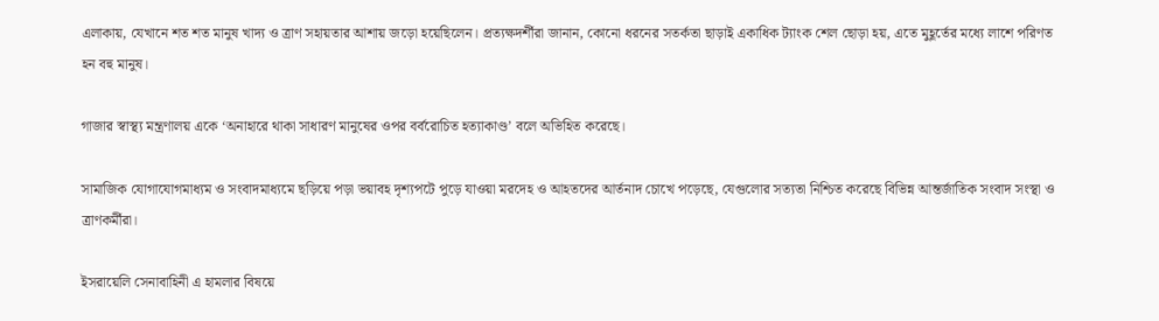এলাকায়, যেখানে শত শত মানুষ খাদ্য ও ত্রাণ সহায়তার আশায় জড়ো হয়েছিলেন। প্রত্যক্ষদর্শীরা জানান, কোনো ধরনের সতর্কতা ছাড়াই একাধিক ট্যাংক শেল ছোড়া হয়, এতে মুহূর্তের মধ্যে লাশে পরিণত হন বহু মানুষ।

গাজার স্বাস্থ্য মন্ত্রণালয় একে ‘অনাহারে থাকা সাধারণ মানুষের ওপর বর্বরোচিত হত্যাকাণ্ড’ বলে অভিহিত করেছে।

সামাজিক যোগাযোগমাধ্যম ও সংবাদমাধ্যমে ছড়িয়ে পড়া ভয়াবহ দৃশ্যপটে পুড়ে যাওয়া মরদেহ ও আহতদের আর্তনাদ চোখে পড়েছে, যেগুলোর সত্যতা নিশ্চিত করেছে বিভিন্ন আন্তর্জাতিক সংবাদ সংস্থা ও ত্রাণকর্মীরা।

ইসরায়েলি সেনাবাহিনী এ হামলার বিষয়ে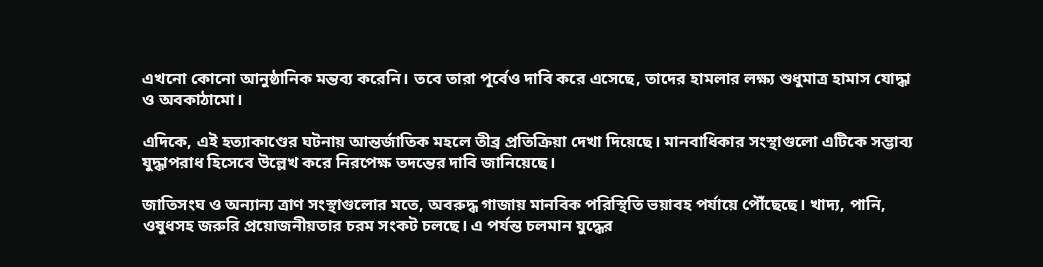এখনো কোনো আনুষ্ঠানিক মন্তব্য করেনি। তবে তারা পূর্বেও দাবি করে এসেছে, তাদের হামলার লক্ষ্য শুধুমাত্র হামাস যোদ্ধা ও অবকাঠামো।

এদিকে, এই হত্যাকাণ্ডের ঘটনায় আন্তর্জাতিক মহলে তীব্র প্রতিক্রিয়া দেখা দিয়েছে। মানবাধিকার সংস্থাগুলো এটিকে সম্ভাব্য যুদ্ধাপরাধ হিসেবে উল্লেখ করে নিরপেক্ষ তদন্তের দাবি জানিয়েছে।

জাতিসংঘ ও অন্যান্য ত্রাণ সংস্থাগুলোর মতে, অবরুদ্ধ গাজায় মানবিক পরিস্থিতি ভয়াবহ পর্যায়ে পৌঁছেছে। খাদ্য, পানি, ওষুধসহ জরুরি প্রয়োজনীয়তার চরম সংকট চলছে। এ পর্যন্ত চলমান যুদ্ধের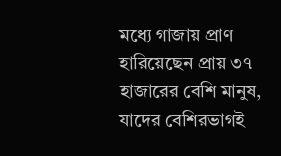মধ্যে গাজায় প্রাণ হারিয়েছেন প্রায় ৩৭ হাজারের বেশি মানুষ, যাদের বেশিরভাগই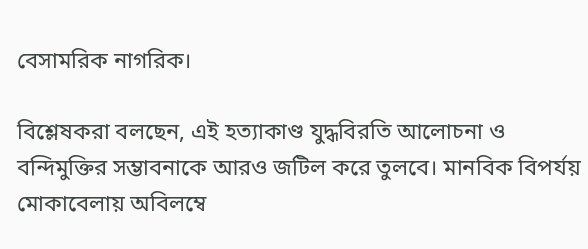বেসামরিক নাগরিক।

বিশ্লেষকরা বলছেন, এই হত্যাকাণ্ড যুদ্ধবিরতি আলোচনা ও বন্দিমুক্তির সম্ভাবনাকে আরও জটিল করে তুলবে। মানবিক বিপর্যয় মোকাবেলায় অবিলম্বে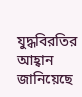যুদ্ধবিরতির আহ্বান জানিয়েছে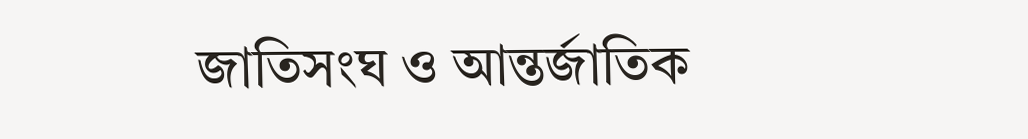জাতিসংঘ ও আন্তর্জাতিক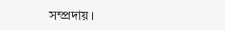সম্প্রদায়।